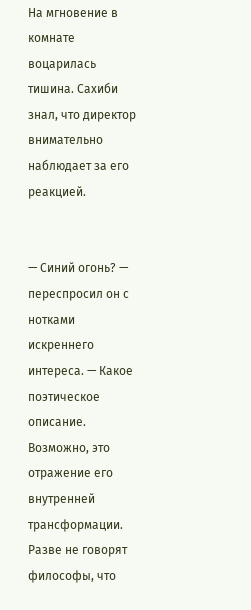На мгновение в комнате воцарилась тишина. Сахиби знал, что директор внимательно наблюдает за его реакцией.


— Синий огонь? — переспросил он с нотками искреннего интереса. — Какое поэтическое описание. Возможно, это отражение его внутренней трансформации. Разве не говорят философы, что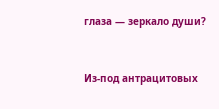глаза — зеркало души?


Из-под антрацитовых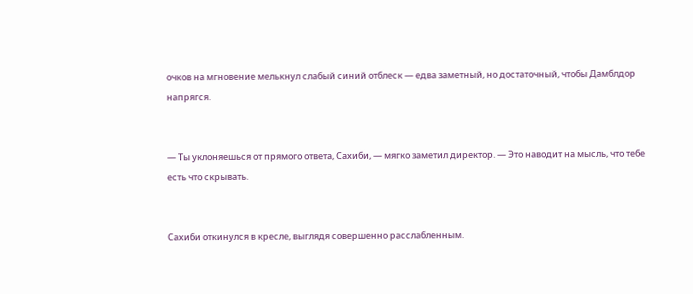очков на мгновение мелькнул слабый синий отблеск — едва заметный, но достаточный, чтобы Дамблдор напрягся.


— Ты уклоняешься от прямого ответа, Сахиби, — мягко заметил директор. — Это наводит на мысль, что тебе есть что скрывать.


Сахиби откинулся в кресле, выглядя совершенно расслабленным.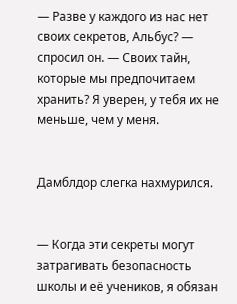— Разве у каждого из нас нет своих секретов, Альбус? — спросил он. — Своих тайн, которые мы предпочитаем хранить? Я уверен, у тебя их не меньше, чем у меня.


Дамблдор слегка нахмурился.


— Когда эти секреты могут затрагивать безопасность школы и её учеников, я обязан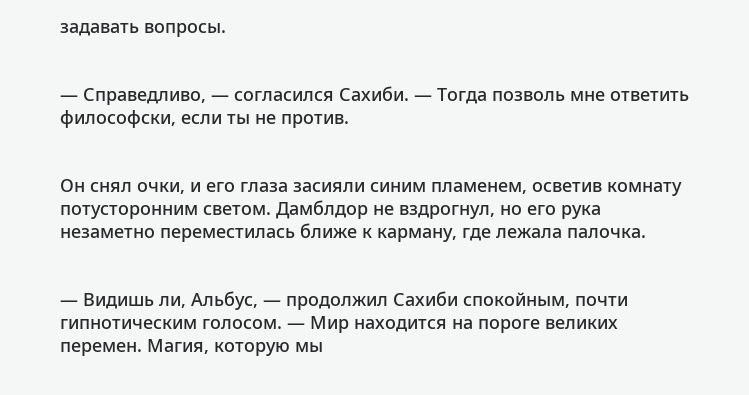задавать вопросы.


— Справедливо, — согласился Сахиби. — Тогда позволь мне ответить философски, если ты не против.


Он снял очки, и его глаза засияли синим пламенем, осветив комнату потусторонним светом. Дамблдор не вздрогнул, но его рука незаметно переместилась ближе к карману, где лежала палочка.


— Видишь ли, Альбус, — продолжил Сахиби спокойным, почти гипнотическим голосом. — Мир находится на пороге великих перемен. Магия, которую мы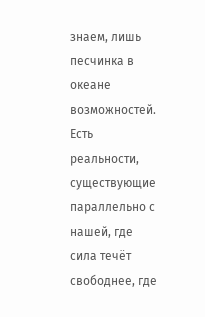знаем, лишь песчинка в океане возможностей. Есть реальности, существующие параллельно с нашей, где сила течёт свободнее, где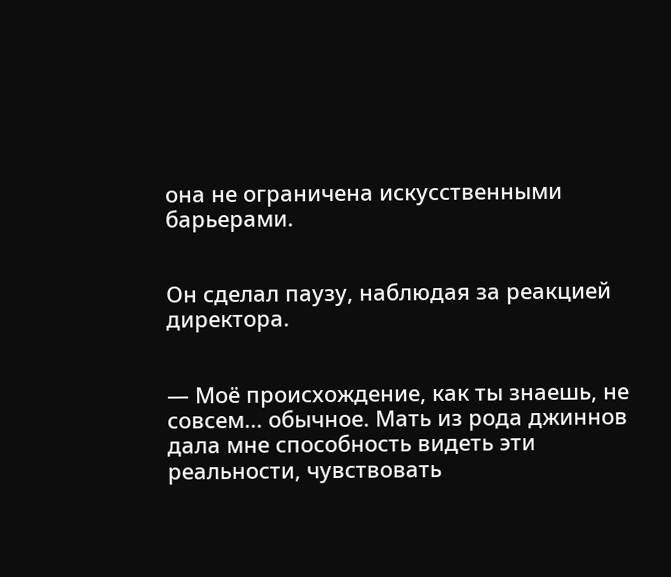она не ограничена искусственными барьерами.


Он сделал паузу, наблюдая за реакцией директора.


— Моё происхождение, как ты знаешь, не совсем... обычное. Мать из рода джиннов дала мне способность видеть эти реальности, чувствовать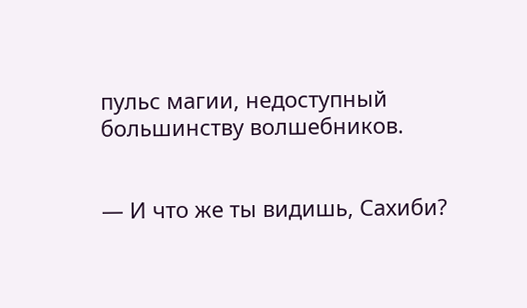пульс магии, недоступный большинству волшебников.


— И что же ты видишь, Сахиби?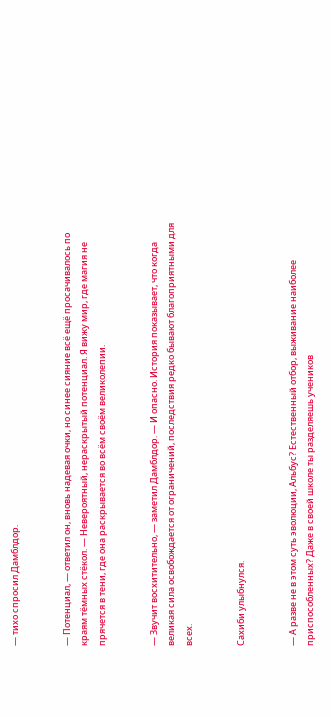— тихо спросил Дамблдор.


— Потенциал, — ответил он, вновь надевая очки, но синее сияние всё ещё просачивалось по краям тёмных стёкол. — Невероятный, нераскрытый потенциал. Я вижу мир, где магия не прячется в тени, где она раскрывается во всём своём великолепии.


— Звучит восхитительно, — заметил Дамблдор. — И опасно. История показывает, что когда великая сила освобождается от ограничений, последствия редко бывают благоприятными для всех.


Сахиби улыбнулся.


— А разве не в этом суть эволюции, Альбус? Естественный отбор, выживание наиболее приспособленных? Даже в своей школе ты разделяешь учеников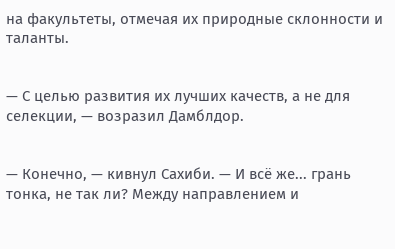на факультеты, отмечая их природные склонности и таланты.


— С целью развития их лучших качеств, а не для селекции, — возразил Дамблдор.


— Конечно, — кивнул Сахиби. — И всё же... грань тонка, не так ли? Между направлением и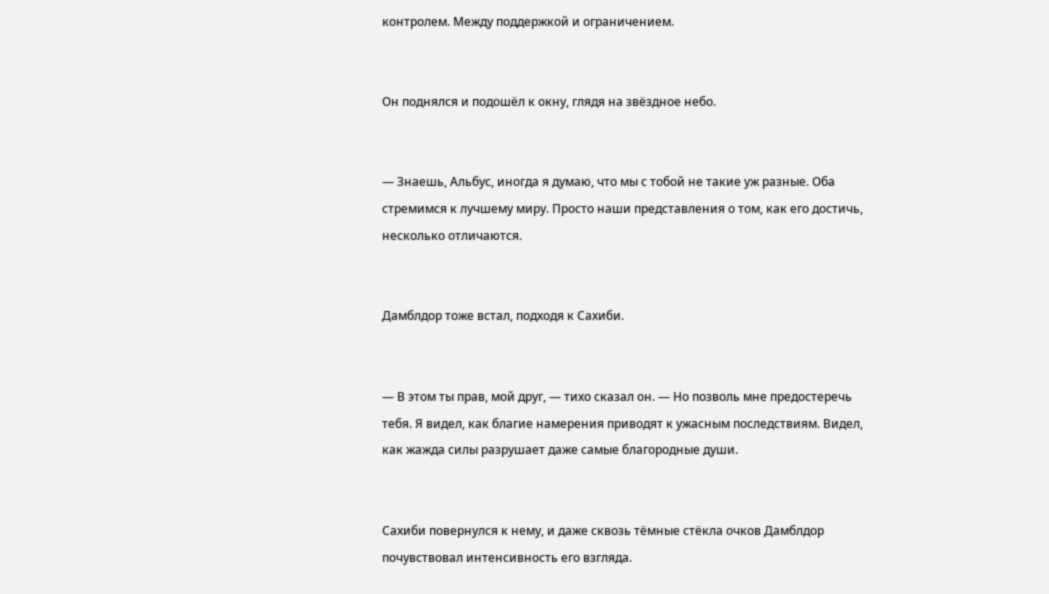контролем. Между поддержкой и ограничением.


Он поднялся и подошёл к окну, глядя на звёздное небо.


— Знаешь, Альбус, иногда я думаю, что мы с тобой не такие уж разные. Оба стремимся к лучшему миру. Просто наши представления о том, как его достичь, несколько отличаются.


Дамблдор тоже встал, подходя к Сахиби.


— В этом ты прав, мой друг, — тихо сказал он. — Но позволь мне предостеречь тебя. Я видел, как благие намерения приводят к ужасным последствиям. Видел, как жажда силы разрушает даже самые благородные души.


Сахиби повернулся к нему, и даже сквозь тёмные стёкла очков Дамблдор почувствовал интенсивность его взгляда.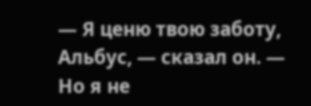— Я ценю твою заботу, Альбус, — сказал он. — Но я не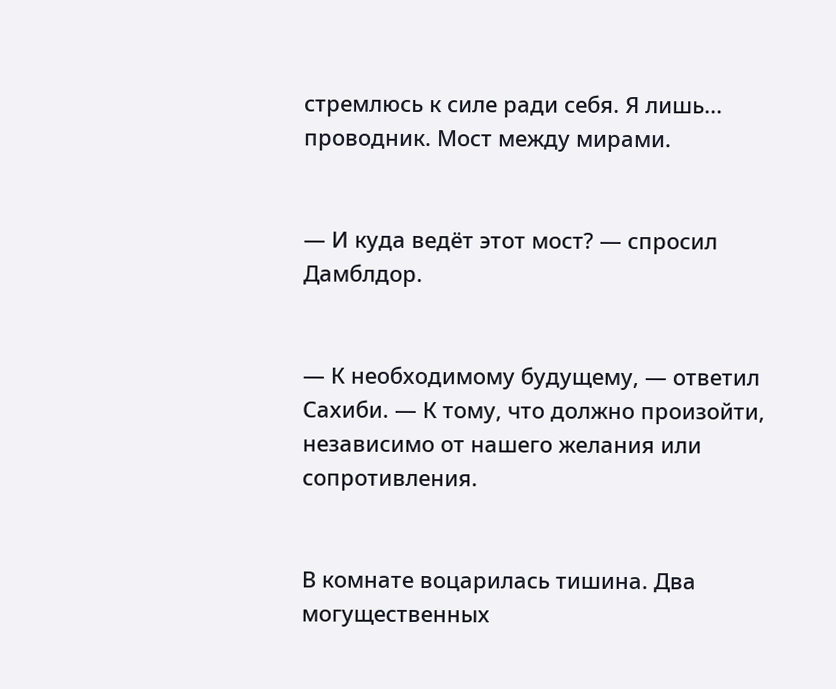стремлюсь к силе ради себя. Я лишь... проводник. Мост между мирами.


— И куда ведёт этот мост? — спросил Дамблдор.


— К необходимому будущему, — ответил Сахиби. — К тому, что должно произойти, независимо от нашего желания или сопротивления.


В комнате воцарилась тишина. Два могущественных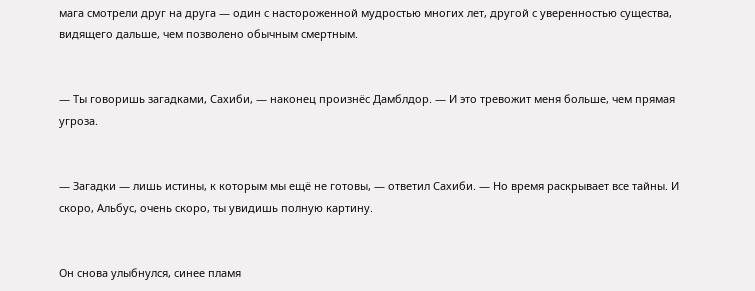мага смотрели друг на друга — один с настороженной мудростью многих лет, другой с уверенностью существа, видящего дальше, чем позволено обычным смертным.


— Ты говоришь загадками, Сахиби, — наконец произнёс Дамблдор. — И это тревожит меня больше, чем прямая угроза.


— Загадки — лишь истины, к которым мы ещё не готовы, — ответил Сахиби. — Но время раскрывает все тайны. И скоро, Альбус, очень скоро, ты увидишь полную картину.


Он снова улыбнулся, синее пламя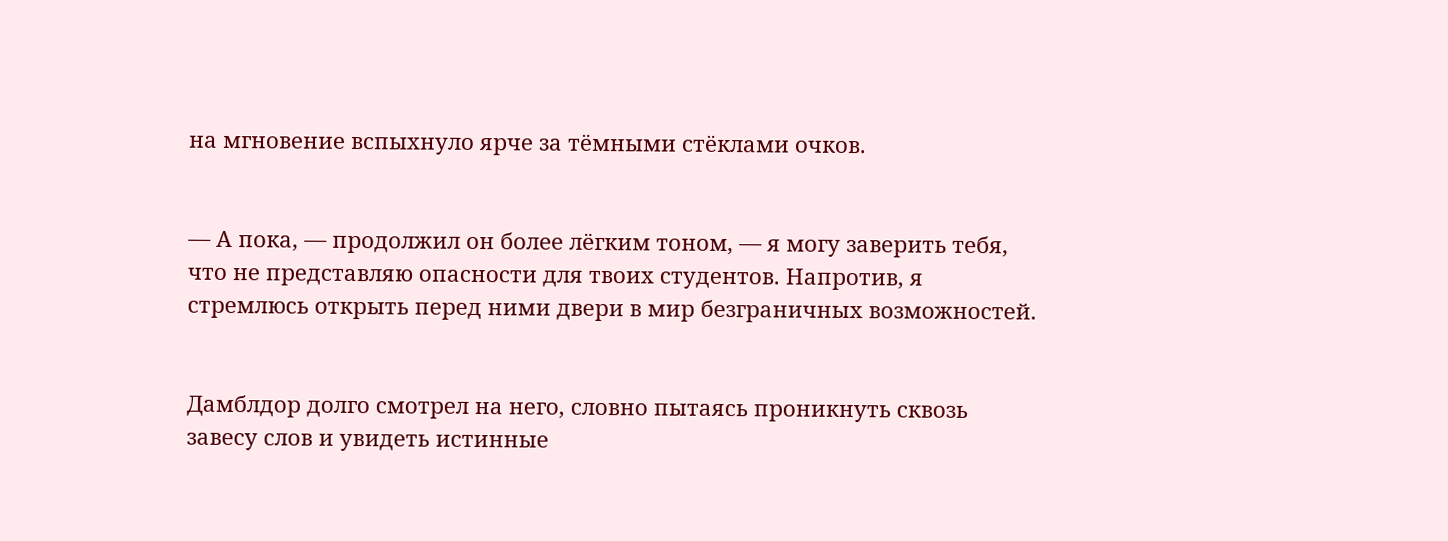на мгновение вспыхнуло ярче за тёмными стёклами очков.


— А пока, — продолжил он более лёгким тоном, — я могу заверить тебя, что не представляю опасности для твоих студентов. Напротив, я стремлюсь открыть перед ними двери в мир безграничных возможностей.


Дамблдор долго смотрел на него, словно пытаясь проникнуть сквозь завесу слов и увидеть истинные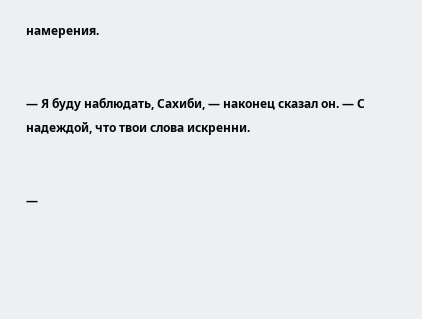намерения.


— Я буду наблюдать, Сахиби, — наконец сказал он. — С надеждой, что твои слова искренни.


—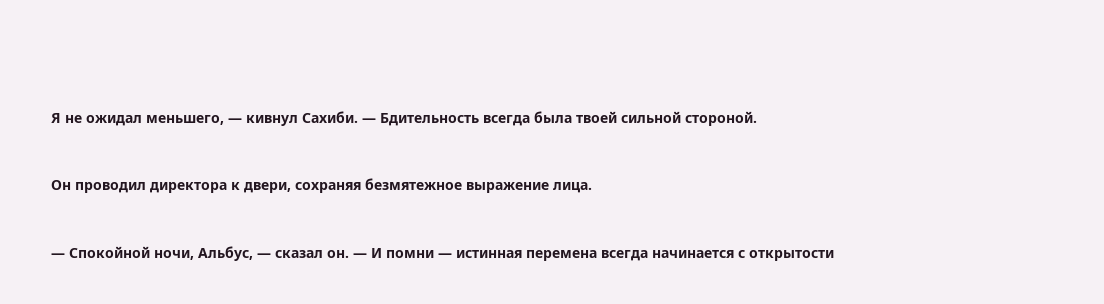Я не ожидал меньшего, — кивнул Сахиби. — Бдительность всегда была твоей сильной стороной.


Он проводил директора к двери, сохраняя безмятежное выражение лица.


— Спокойной ночи, Альбус, — сказал он. — И помни — истинная перемена всегда начинается с открытости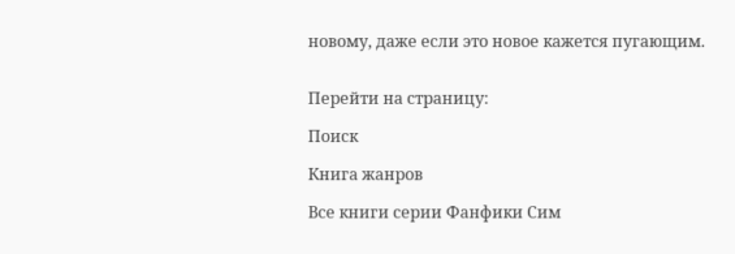новому, даже если это новое кажется пугающим.


Перейти на страницу:

Поиск

Книга жанров

Все книги серии Фанфики Сим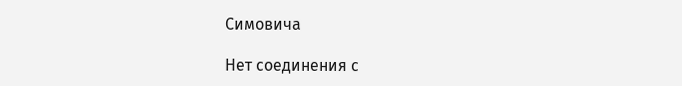Симовича

Нет соединения с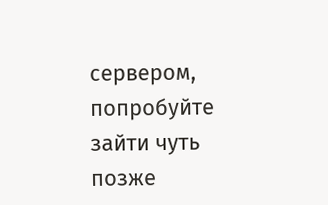сервером, попробуйте зайти чуть позже